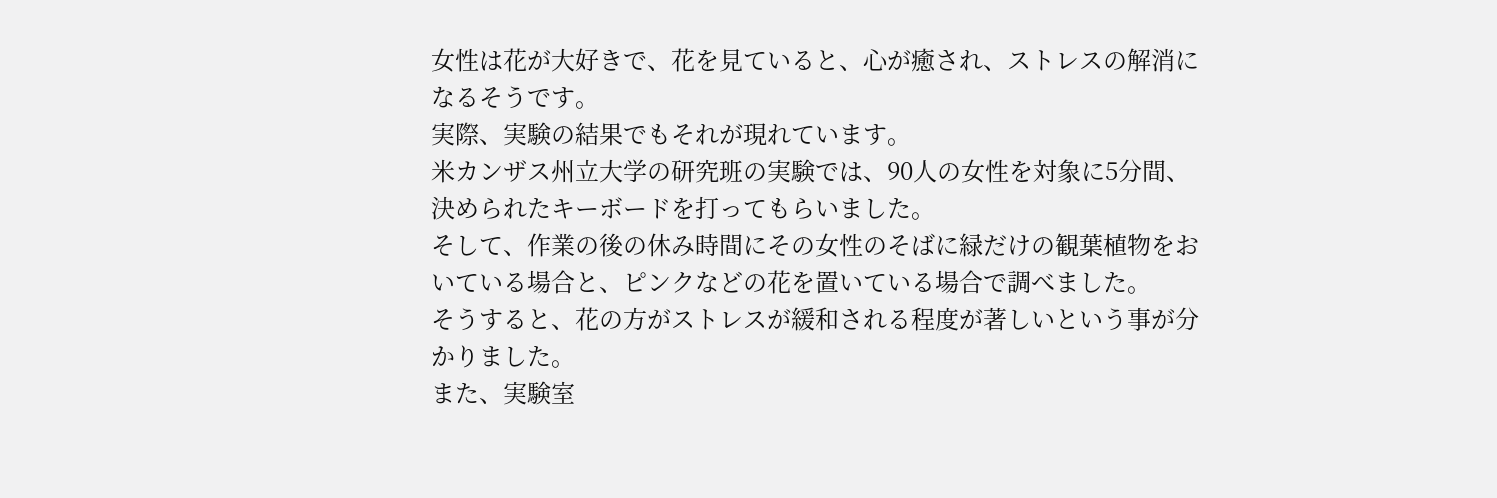女性は花が大好きで、花を見ていると、心が癒され、ストレスの解消になるそうです。
実際、実験の結果でもそれが現れています。
米カンザス州立大学の研究班の実験では、90人の女性を対象に5分間、決められたキーボードを打ってもらいました。
そして、作業の後の休み時間にその女性のそばに緑だけの観葉植物をおいている場合と、ピンクなどの花を置いている場合で調べました。
そうすると、花の方がストレスが緩和される程度が著しいという事が分かりました。
また、実験室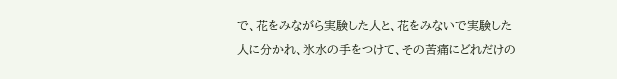で、花をみながら実験した人と、花をみないで実験した人に分かれ、氷水の手をつけて、その苦痛にどれだけの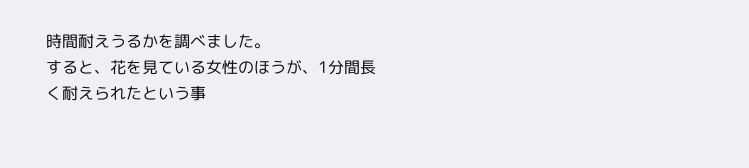時間耐えうるかを調べました。
すると、花を見ている女性のほうが、1分間長く耐えられたという事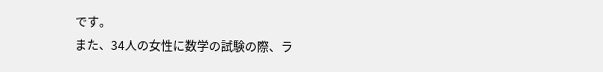です。
また、34人の女性に数学の試験の際、ラ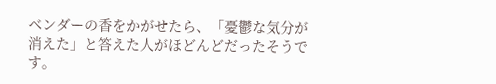ベンダーの香をかがせたら、「憂鬱な気分が消えた」と答えた人がほどんどだったそうです。